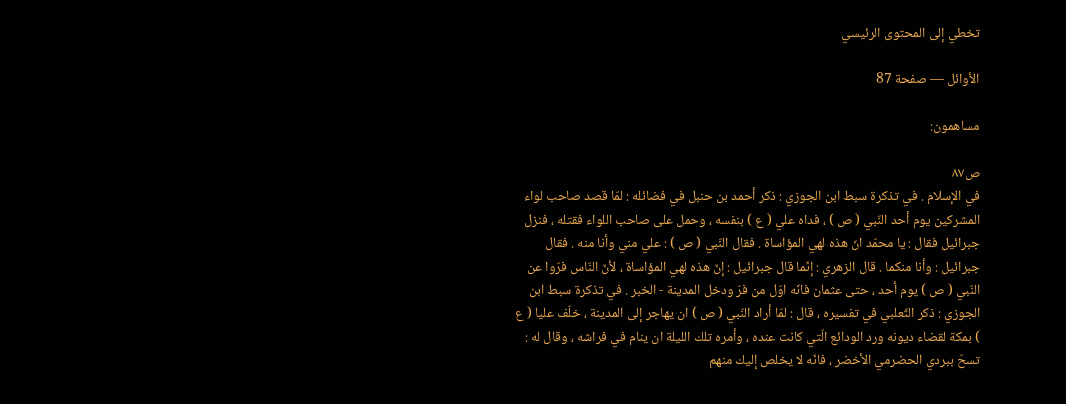تخطي إلى المحتوى الرئيسي

الأوائل — صفحة 87

مساهمون:

ص٨٧
في الإسلام . في تذكرة سبط ابن الجوزي : ذكر أحمد بن حنبل في فضائله : لمّا قصد صاحب لواء المشركين يوم أحد النّبي ( ص ) ، فداه علي ( ع ) بنفسه ، وحمل على صاحب اللواء فقتله ، فنزل جبرائيل فقال : يا محمّد انّ هذه لهي المؤاساة . فقال النّبي ( ص ) : علي مني وأنا منه . فقال جبرائيل : وأنا منكما . قال الزهري : إنّما قال جبرائيل : إنّ هذه لهي المؤاساة ، لأنّ النّاس فرّوا عن النّبي ( ص ) يوم أحد ، حتى عثمان فانّه اوّل من فرّ ودخل المدينة - الخبر . في تذكرة سبط ابن الجوزي : ذكر الثّعلبي في تفسيره ، قال : لمّا أراد النّبي ( ص ) ان يهاجر إلى المدينة ، خلّف عليا ( ع ) بمكة لقضاء ديونه ورد الودائع الّتي كانت عنده ، وأمره تلك الليلة ان ينام في فراشه ، وقال له : تسحّ ببردي الحضرمي الأخضر ، فانّه لا يخلص إليك منهم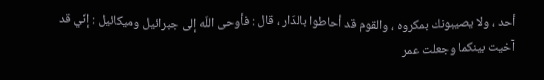أحد ، ولا يصيبونك بمكروه ، والقوم قد أحاطوا بالدّار ، قال : فأوحى اللّه إلى جبرائيل وميكائيل : إنّي قد آخيت بينكما وجعلت عمر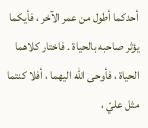أحدكما أطول من عمر الآخر ، فأيكما يؤثر صاحبه بالحياة . فاختار كلاهما الحياة ، فأوحى اللّه اليهما ، أفلا كنتما مثل عليّ ،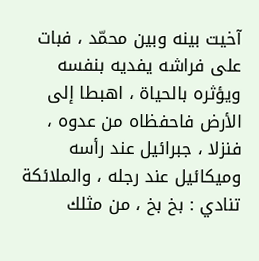آخيت بينه وبين محمّد ، فبات على فراشه يفديه بنفسه ويؤثره بالحياة ، اهبطا إلى الأرض فاحفظاه من عدوه ، فنزلا ، جبرائيل عند رأسه وميكائيل عند رجله ، والملائكة تنادي : بخ بخ ، من مثلك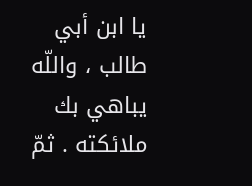يا ابن أبي طالب ، واللّه يباهي بك ملائكته . ثمّ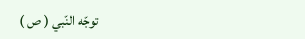توجّه النّبي ( ص )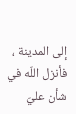إلى المدينة ، فأنزل اللّه في شأن عليّ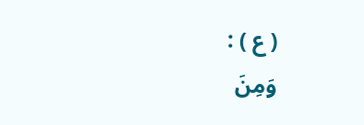( ع ) :
وَمِنَ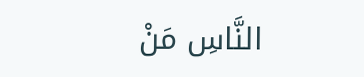النَّاسِ مَنْ